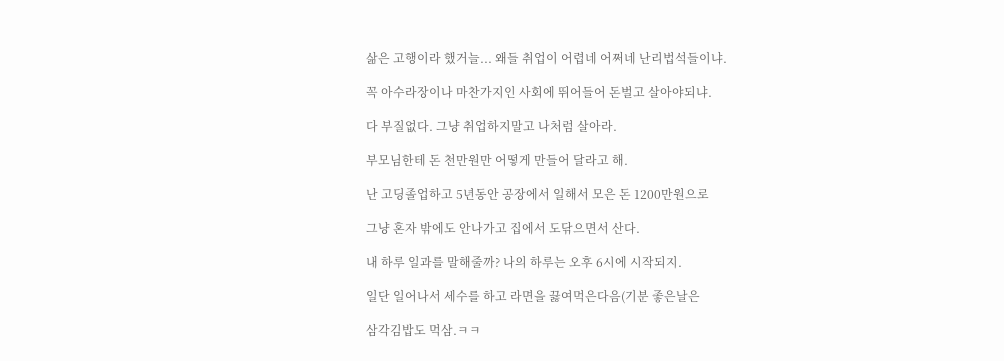삶은 고행이라 했거늘... 왜들 취업이 어렵네 어쩌네 난리법석들이냐.

꼭 아수라장이나 마찬가지인 사회에 뛰어들어 돈벌고 살아야되냐.

다 부질없다. 그냥 취업하지말고 나처럼 살아라.

부모님한테 돈 천만원만 어떻게 만들어 달라고 해.

난 고딩졸업하고 5년동안 공장에서 일해서 모은 돈 1200만원으로

그냥 혼자 밖에도 안나가고 집에서 도닦으면서 산다.

내 하루 일과를 말해줄까? 나의 하루는 오후 6시에 시작되지.

일단 일어나서 세수를 하고 라면을 끓여먹은다음(기분 좋은날은

삼각김밥도 먹삼.ㅋㅋ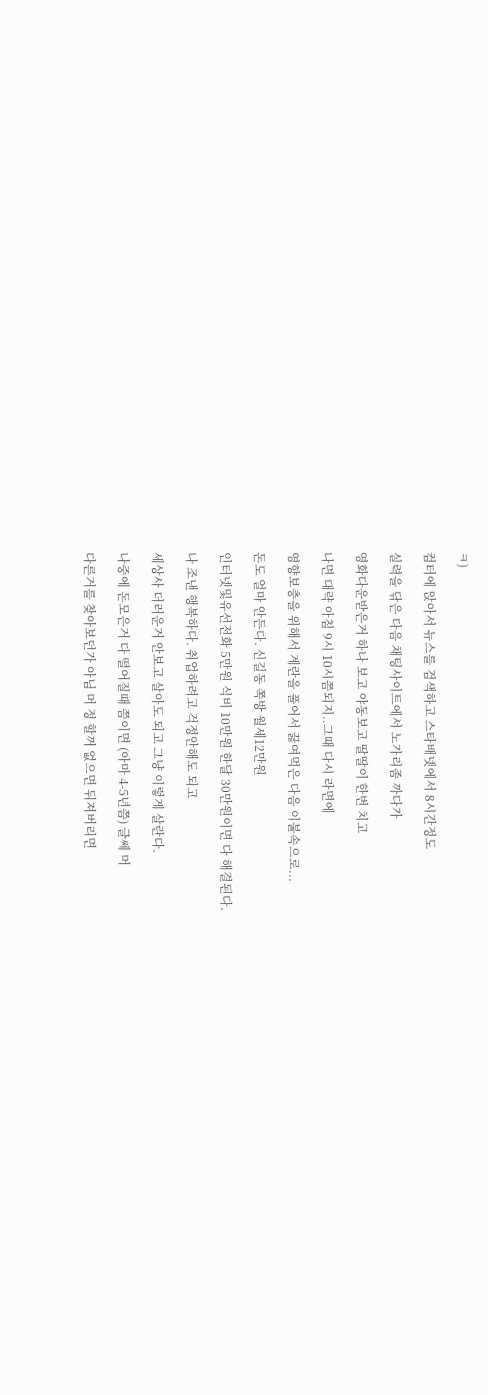ㅋ)

컴터에 앉아서 뉴스를 검색하고 스타배넷에서 8시간정도

실력을 닦은 다음 채팅사이트에서 노가리좀 까다가

영화다운받은거 하나 보고 야동보고 딸딸이 한번 치고

나면 대략 아침 9시 10시쯤되지..그때 다시 라면에

영향보충을 위해서 계란을 풀어서 끓여먹은 다음 이불속으로...

돈도 얼마 안든다. 신길동 쪽방 월세12만원

인터넷및유선전화 5만원 식비 10만원 한달 30만원이면 다 해결된다.

나 조낸 행복하다. 취업하려고 걱정안해도 되고

세상사 더러운거 안보고 살아도 되고 그냥 이렇게 살란다.

나중에 돈모은거 다 떨어질때 쯤이면 (아마 4-5년쯤) 글쎄 머

다른거를 찾아보던가 아님 머 정 할꺼 없으면 뒤져버리면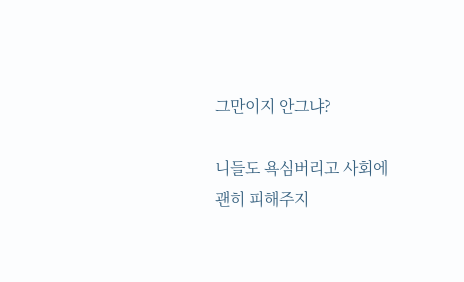그만이지 안그냐?

니들도 욕심버리고 사회에 괜히 피해주지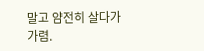말고 얌전히 살다가 가렴.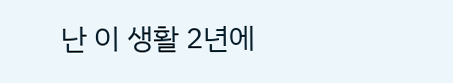난 이 생활 2년에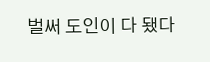벌써 도인이 다 됐다